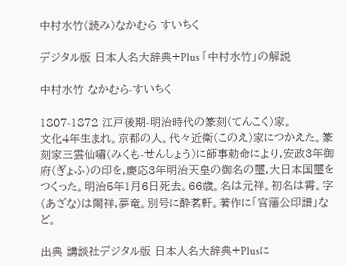中村水竹(読み)なかむら すいちく

デジタル版 日本人名大辞典+Plus 「中村水竹」の解説

中村水竹 なかむら-すいちく

1807-1872 江戸後期-明治時代の篆刻(てんこく)家。
文化4年生まれ。京都の人。代々近衛(このえ)家につかえた。篆刻家三雲仙嘯(みくも-せんしょう)に師事勅命により,安政3年御府(ぎょふ)の印を,慶応3年明治天皇の御名の璽,大日本国璽をつくった。明治5年1月6日死去。66歳。名は元祥。初名は霄。字(あざな)は爾祥,夢竜。別号に酔茗軒。著作に「官藩公印譜」など。

出典 講談社デジタル版 日本人名大辞典+Plusに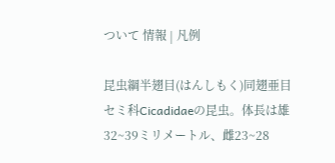ついて 情報 | 凡例

昆虫綱半翅目(はんしもく)同翅亜目セミ科Cicadidaeの昆虫。体長は雄32~39ミリメートル、雌23~28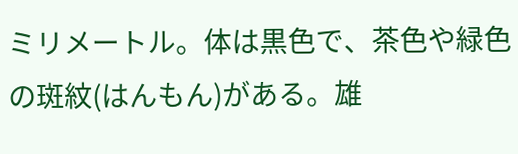ミリメートル。体は黒色で、茶色や緑色の斑紋(はんもん)がある。雄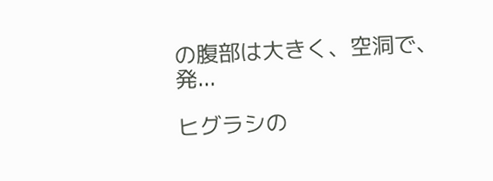の腹部は大きく、空洞で、発...

ヒグラシの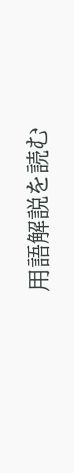用語解説を読む